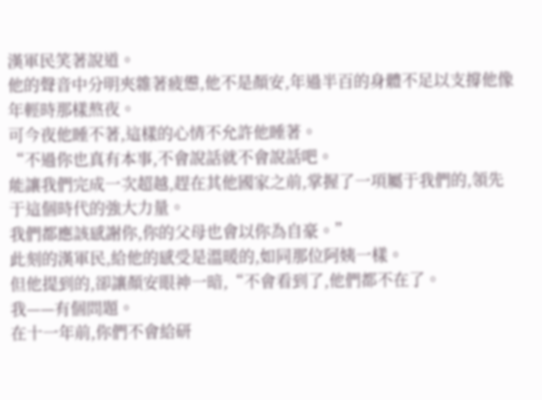漢軍民笑著說道。
他的聲音中分明夾雜著疲憊,他不是顏安,年過半百的身體不足以支撐他像年輕時那樣熬夜。
可今夜他睡不著,這樣的心情不允許他睡著。
“不過你也真有本事,不會說話就不會說話吧。
能讓我們完成一次超越,趕在其他國家之前,掌握了一項屬于我們的,領先于這個時代的強大力量。
我們都應該感謝你,你的父母也會以你為自豪。”
此刻的漢軍民,給他的感受是溫暖的,如同那位阿姨一樣。
但他提到的,卻讓顏安眼神一暗,“不會看到了,他們都不在了。
我——有個問題。
在十一年前,你們不會給研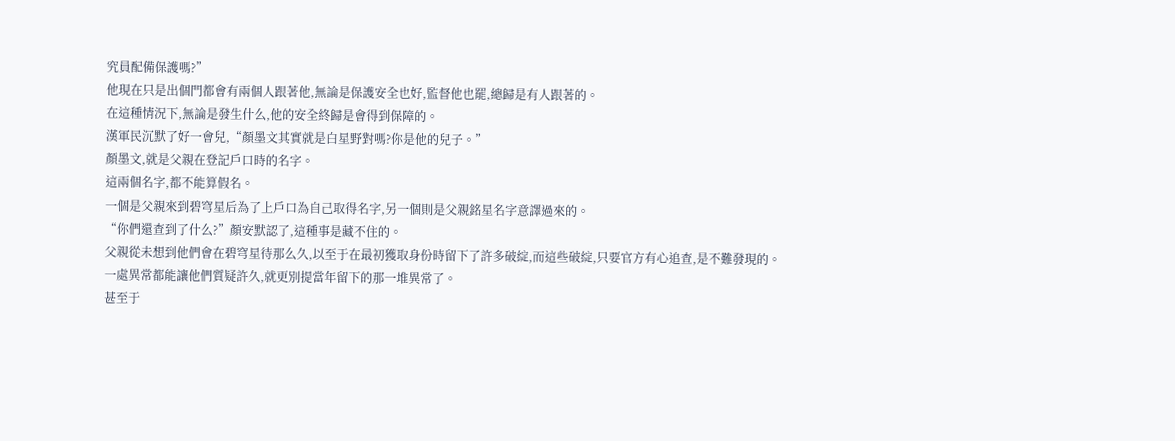究員配備保護嗎?”
他現在只是出個門都會有兩個人跟著他,無論是保護安全也好,監督他也罷,總歸是有人跟著的。
在這種情況下,無論是發生什么,他的安全終歸是會得到保障的。
漢軍民沉默了好一會兒,“顏墨文其實就是白星野對嗎?你是他的兒子。”
顏墨文,就是父親在登記戶口時的名字。
這兩個名字,都不能算假名。
一個是父親來到碧穹星后為了上戶口為自己取得名字,另一個則是父親銘星名字意譯過來的。
“你們還查到了什么?”顏安默認了,這種事是藏不住的。
父親從未想到他們會在碧穹星待那么久,以至于在最初獲取身份時留下了許多破綻,而這些破綻,只要官方有心追查,是不難發現的。
一處異常都能讓他們質疑許久,就更別提當年留下的那一堆異常了。
甚至于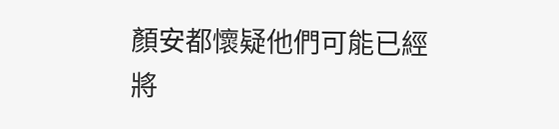顏安都懷疑他們可能已經將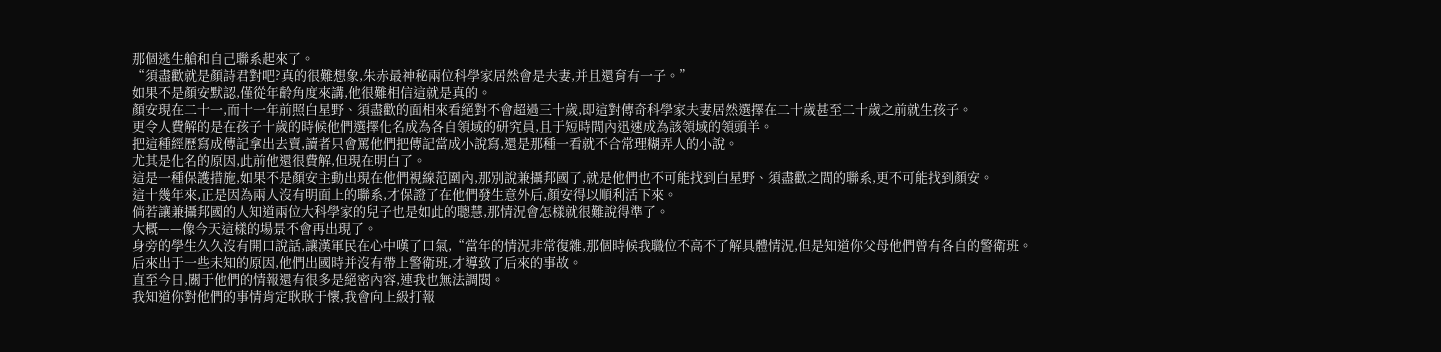那個逃生艙和自己聯系起來了。
“須盡歡就是顏詩君對吧?真的很難想象,朱赤最神秘兩位科學家居然會是夫妻,并且還育有一子。”
如果不是顏安默認,僅從年齡角度來講,他很難相信這就是真的。
顏安現在二十一,而十一年前照白星野、須盡歡的面相來看絕對不會超過三十歲,即這對傳奇科學家夫妻居然選擇在二十歲甚至二十歲之前就生孩子。
更令人費解的是在孩子十歲的時候他們選擇化名成為各自領域的研究員,且于短時間內迅速成為該領域的領頭羊。
把這種經歷寫成傳記拿出去賣,讀者只會罵他們把傳記當成小說寫,還是那種一看就不合常理糊弄人的小說。
尤其是化名的原因,此前他還很費解,但現在明白了。
這是一種保護措施,如果不是顏安主動出現在他們視線范圍內,那別說兼攝邦國了,就是他們也不可能找到白星野、須盡歡之間的聯系,更不可能找到顏安。
這十幾年來,正是因為兩人沒有明面上的聯系,才保證了在他們發生意外后,顏安得以順利活下來。
倘若讓兼攝邦國的人知道兩位大科學家的兒子也是如此的聰慧,那情況會怎樣就很難說得準了。
大概——像今天這樣的場景不會再出現了。
身旁的學生久久沒有開口說話,讓漢軍民在心中嘆了口氣,“當年的情況非常復雜,那個時候我職位不高不了解具體情況,但是知道你父母他們曾有各自的警衛班。
后來出于一些未知的原因,他們出國時并沒有帶上警衛班,才導致了后來的事故。
直至今日,關于他們的情報還有很多是絕密內容,連我也無法調閱。
我知道你對他們的事情肯定耿耿于懷,我會向上級打報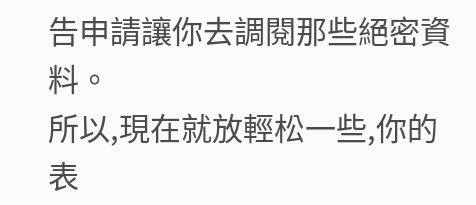告申請讓你去調閱那些絕密資料。
所以,現在就放輕松一些,你的表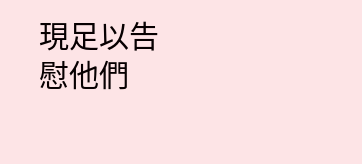現足以告慰他們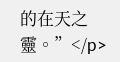的在天之靈。”</p>